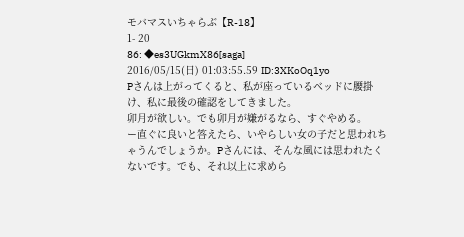モバマスいちゃらぶ【R-18】
1- 20
86: ◆es3UGkmX86[saga]
2016/05/15(日) 01:03:55.59 ID:3XKoOq1yo
Pさんは上がってくると、私が座っているベッドに腰掛け、私に最後の確認をしてきました。
卯月が欲しい。でも卯月が嫌がるなら、すぐやめる。
ー直ぐに良いと答えたら、いやらしい女の子だと思われちゃうんでしょうか。Pさんには、そんな風には思われたくないです。でも、それ以上に求めら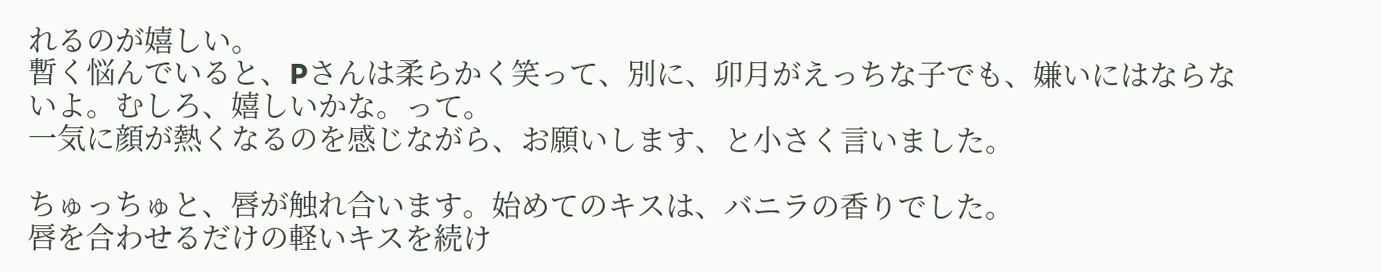れるのが嬉しい。
暫く悩んでいると、Pさんは柔らかく笑って、別に、卯月がえっちな子でも、嫌いにはならないよ。むしろ、嬉しいかな。って。
一気に顔が熱くなるのを感じながら、お願いします、と小さく言いました。

ちゅっちゅと、唇が触れ合います。始めてのキスは、バニラの香りでした。
唇を合わせるだけの軽いキスを続け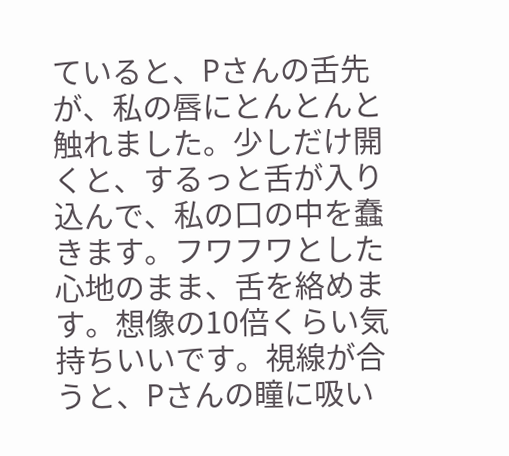ていると、Pさんの舌先が、私の唇にとんとんと触れました。少しだけ開くと、するっと舌が入り込んで、私の口の中を蠢きます。フワフワとした心地のまま、舌を絡めます。想像の10倍くらい気持ちいいです。視線が合うと、Pさんの瞳に吸い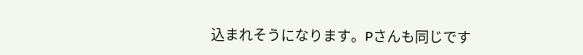込まれそうになります。Pさんも同じです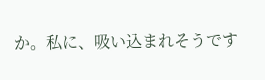か。私に、吸い込まれそうです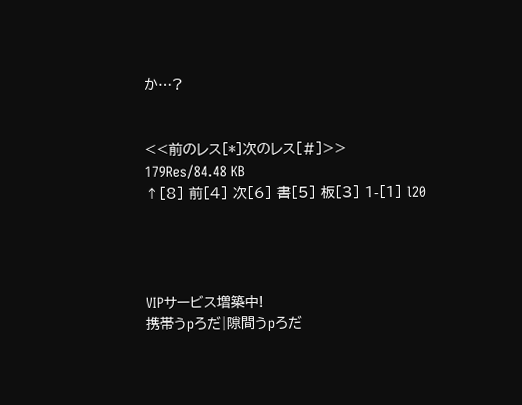か…?


<<前のレス[*]次のレス[#]>>
179Res/84.48 KB
↑[8] 前[4] 次[6] 書[5] 板[3] 1-[1] l20




VIPサービス増築中!
携帯うpろだ|隙間うpろだ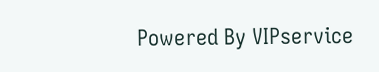Powered By VIPservice